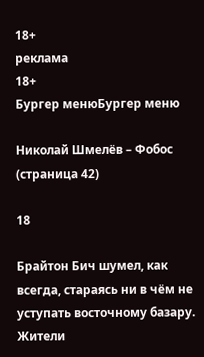18+
реклама
18+
Бургер менюБургер меню

Николай Шмелёв – Фобос (страница 42)

18

Брайтон Бич шумел, как всегда, стараясь ни в чём не уступать восточному базару. Жители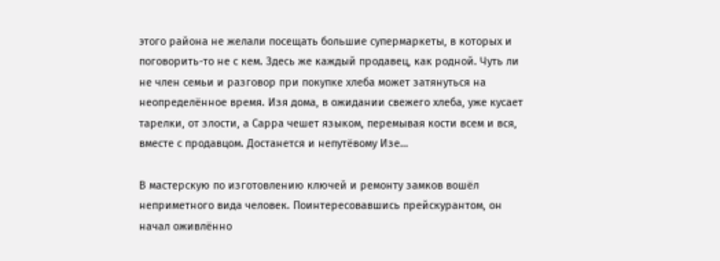этого района не желали посещать большие супермаркеты, в которых и поговорить-то не с кем. Здесь же каждый продавец, как родной. Чуть ли не член семьи и разговор при покупке хлеба может затянуться на неопределённое время. Изя дома, в ожидании свежего хлеба, уже кусает тарелки, от злости, а Сарра чешет языком, перемывая кости всем и вся, вместе с продавцом. Достанется и непутёвому Изе…

В мастерскую по изготовлению ключей и ремонту замков вошёл неприметного вида человек. Поинтересовавшись прейскурантом, он начал оживлённо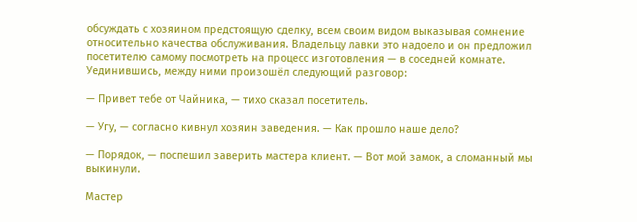обсуждать с хозяином предстоящую сделку, всем своим видом выказывая сомнение относительно качества обслуживания. Владельцу лавки это надоело и он предложил посетителю самому посмотреть на процесс изготовления — в соседней комнате. Уединившись, между ними произошёл следующий разговор:

— Привет тебе от Чайника, — тихо сказал посетитель.

— Угу, — согласно кивнул хозяин заведения. — Как прошло наше дело?

— Порядок, — поспешил заверить мастера клиент. — Вот мой замок, а сломанный мы выкинули.

Мастер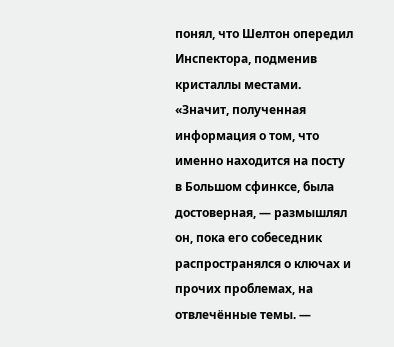понял, что Шелтон опередил Инспектора, подменив кристаллы местами. «Значит, полученная информация о том, что именно находится на посту в Большом сфинксе, была достоверная, — размышлял он, пока его собеседник распространялся о ключах и прочих проблемах, на отвлечённые темы. —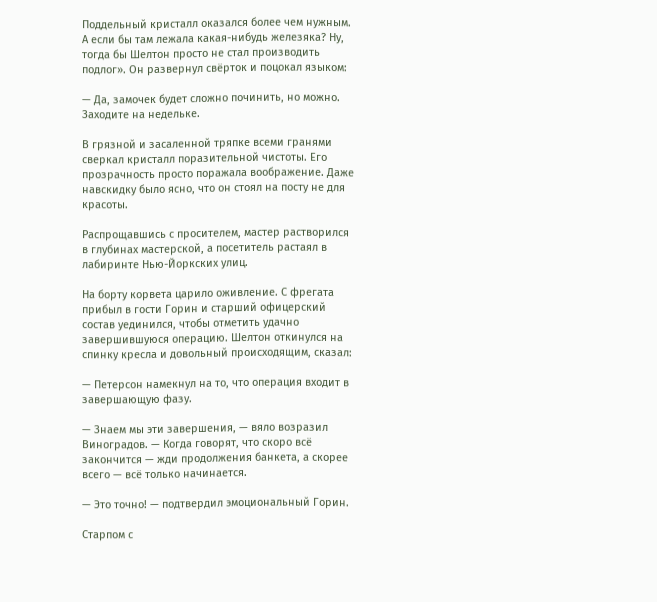Поддельный кристалл оказался более чем нужным. А если бы там лежала какая-нибудь железяка? Ну, тогда бы Шелтон просто не стал производить подлог». Он развернул свёрток и поцокал языком:

— Да, замочек будет сложно починить, но можно. Заходите на недельке.

В грязной и засаленной тряпке всеми гранями сверкал кристалл поразительной чистоты. Его прозрачность просто поражала воображение. Даже навскидку было ясно, что он стоял на посту не для красоты.

Распрощавшись с просителем, мастер растворился в глубинах мастерской, а посетитель растаял в лабиринте Нью-Йоркских улиц.

На борту корвета царило оживление. С фрегата прибыл в гости Горин и старший офицерский состав уединился, чтобы отметить удачно завершившуюся операцию. Шелтон откинулся на спинку кресла и довольный происходящим, сказал:

— Петерсон намекнул на то, что операция входит в завершающую фазу.

— Знаем мы эти завершения, — вяло возразил Виноградов. — Когда говорят, что скоро всё закончится — жди продолжения банкета, а скорее всего — всё только начинается.

— Это точно! — подтвердил эмоциональный Горин.

Старпом с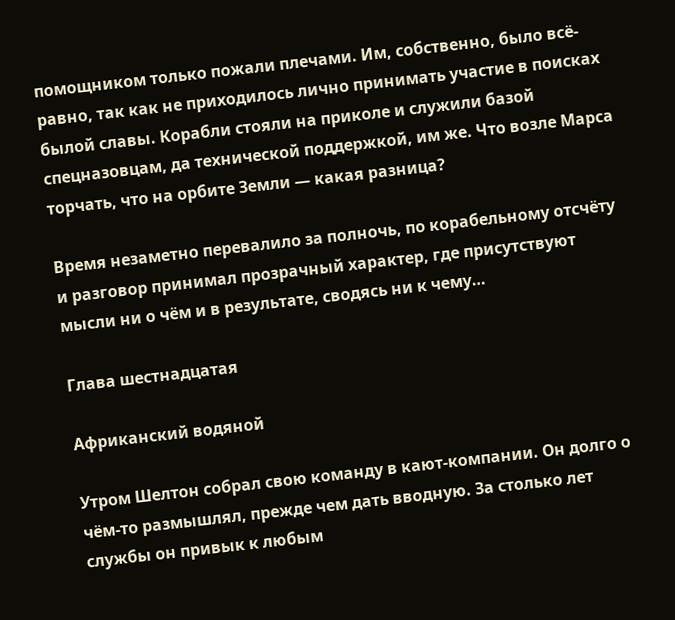помощником только пожали плечами. Им, собственно, было всё-равно, так как не приходилось лично принимать участие в поисках былой славы. Корабли стояли на приколе и служили базой спецназовцам, да технической поддержкой, им же. Что возле Марса торчать, что на орбите Земли — какая разница?

Время незаметно перевалило за полночь, по корабельному отсчёту и разговор принимал прозрачный характер, где присутствуют мысли ни о чём и в результате, сводясь ни к чему…

Глава шестнадцатая

Африканский водяной

Утром Шелтон собрал свою команду в кают-компании. Он долго о чём-то размышлял, прежде чем дать вводную. За столько лет службы он привык к любым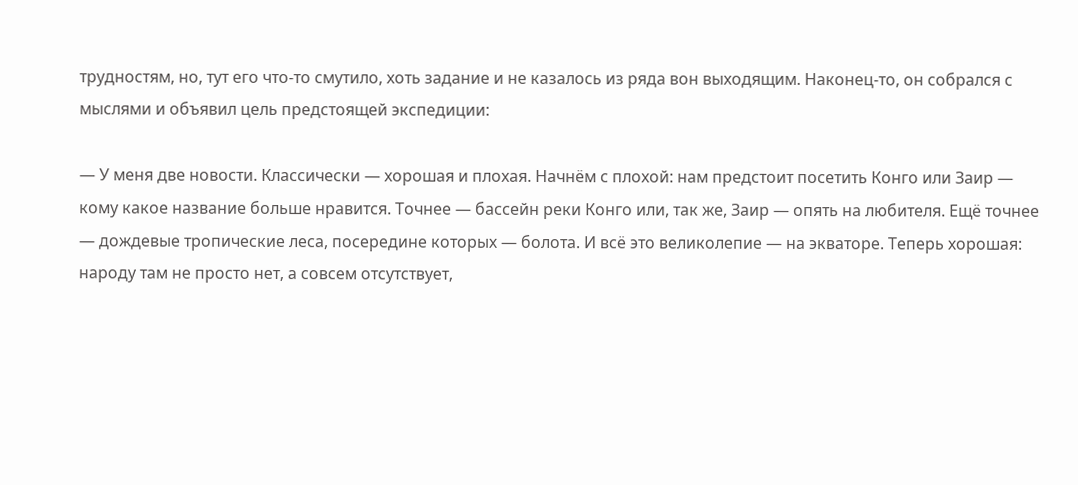трудностям, но, тут его что-то смутило, хоть задание и не казалось из ряда вон выходящим. Наконец-то, он собрался с мыслями и объявил цель предстоящей экспедиции:

— У меня две новости. Классически — хорошая и плохая. Начнём с плохой: нам предстоит посетить Конго или Заир — кому какое название больше нравится. Точнее — бассейн реки Конго или, так же, Заир — опять на любителя. Ещё точнее — дождевые тропические леса, посередине которых — болота. И всё это великолепие — на экваторе. Теперь хорошая: народу там не просто нет, а совсем отсутствует,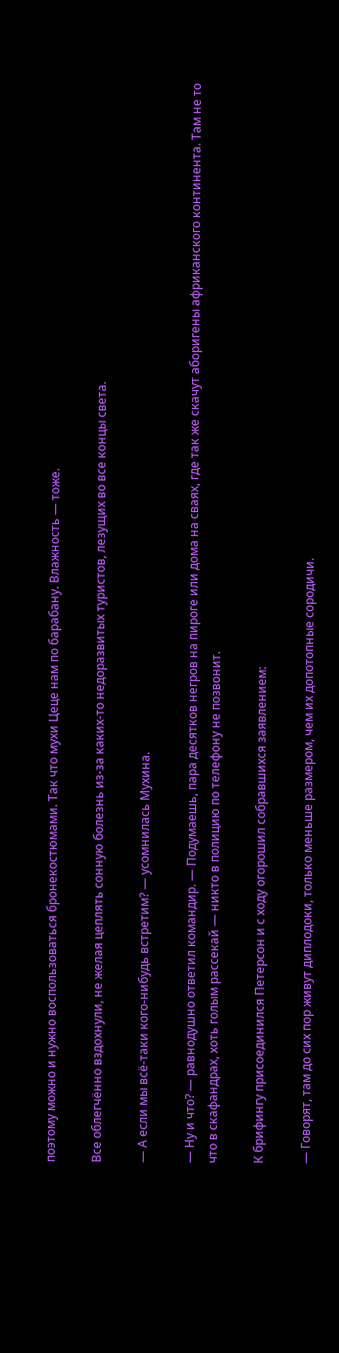поэтому можно и нужно воспользоваться бронекостюмами. Так что мухи Цеце нам по барабану. Влажность — тоже.

Все облегчённо вздохнули, не желая цеплять сонную болезнь из-за каких-то недоразвитых туристов, лезущих во все концы света.

— А если мы всё-таки кого-нибудь встретим? — усомнилась Мухина.

— Ну и что? — равнодушно ответил командир. — Подумаешь, пара десятков негров на пироге или дома на сваях, где так же скачут аборигены африканского континента. Там не то что в скафандрах, хоть голым рассекай — никто в полицию по телефону не позвонит.

К брифингу присоединился Петерсон и с ходу огорошил собравшихся заявлением:

— Говорят, там до сих пор живут диплодоки, только меньше размером, чем их допотопные сородичи.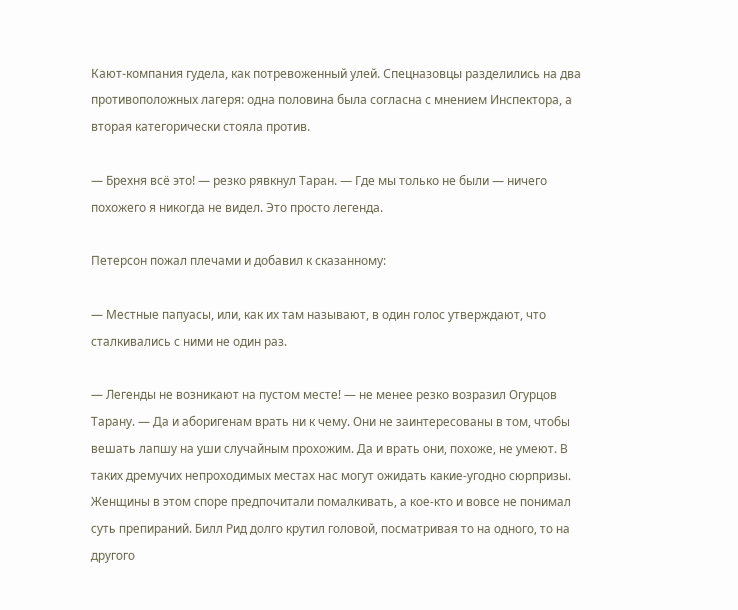Кают-компания гудела, как потревоженный улей. Спецназовцы разделились на два противоположных лагеря: одна половина была согласна с мнением Инспектора, а вторая категорически стояла против.

— Брехня всё это! — резко рявкнул Таран. — Где мы только не были — ничего похожего я никогда не видел. Это просто легенда.

Петерсон пожал плечами и добавил к сказанному:

— Местные папуасы, или, как их там называют, в один голос утверждают, что сталкивались с ними не один раз.

— Легенды не возникают на пустом месте! — не менее резко возразил Огурцов Тарану. — Да и аборигенам врать ни к чему. Они не заинтересованы в том, чтобы вешать лапшу на уши случайным прохожим. Да и врать они, похоже, не умеют. В таких дремучих непроходимых местах нас могут ожидать какие-угодно сюрпризы. Женщины в этом споре предпочитали помалкивать, а кое-кто и вовсе не понимал суть препираний. Билл Рид долго крутил головой, посматривая то на одного, то на другого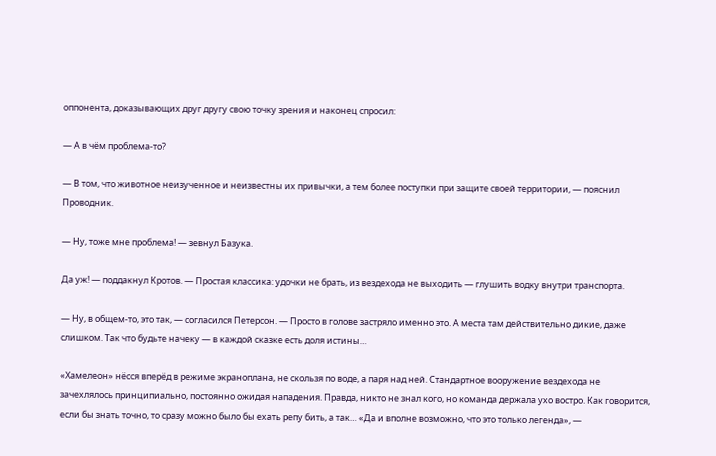оппонента, доказывающих друг другу свою точку зрения и наконец спросил:

— А в чём проблема-то?

— В том, что животное неизученное и неизвестны их привычки, а тем более поступки при защите своей территории, — пояснил Проводник.

— Ну, тоже мне проблема! — зевнул Базука.

Да уж! — поддакнул Кротов. — Простая классика: удочки не брать, из вездехода не выходить — глушить водку внутри транспорта.

— Ну, в общем-то, это так, — согласился Петерсон. — Просто в голове застряло именно это. А места там действительно дикие, даже слишком. Так что будьте начеку — в каждой сказке есть доля истины…

«Хамелеон» нёсся вперёд в режиме экраноплана, не скользя по воде, а паря над ней. Стандартное вооружение вездехода не зачехлялось принципиально, постоянно ожидая нападения. Правда, никто не знал кого, но команда держала ухо востро. Как говорится, если бы знать точно, то сразу можно было бы ехать репу бить, а так… «Да и вполне возможно, что это только легенда», —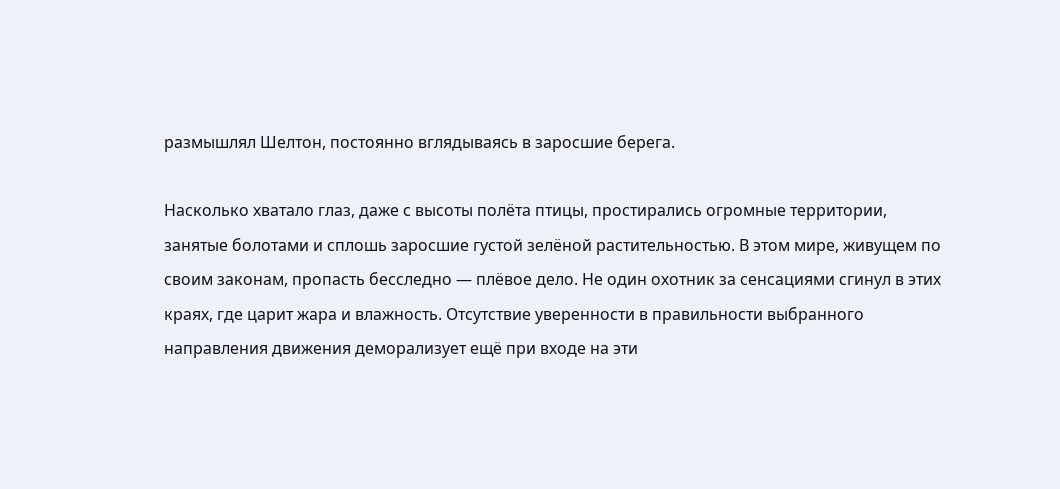размышлял Шелтон, постоянно вглядываясь в заросшие берега.

Насколько хватало глаз, даже с высоты полёта птицы, простирались огромные территории, занятые болотами и сплошь заросшие густой зелёной растительностью. В этом мире, живущем по своим законам, пропасть бесследно — плёвое дело. Не один охотник за сенсациями сгинул в этих краях, где царит жара и влажность. Отсутствие уверенности в правильности выбранного направления движения деморализует ещё при входе на эти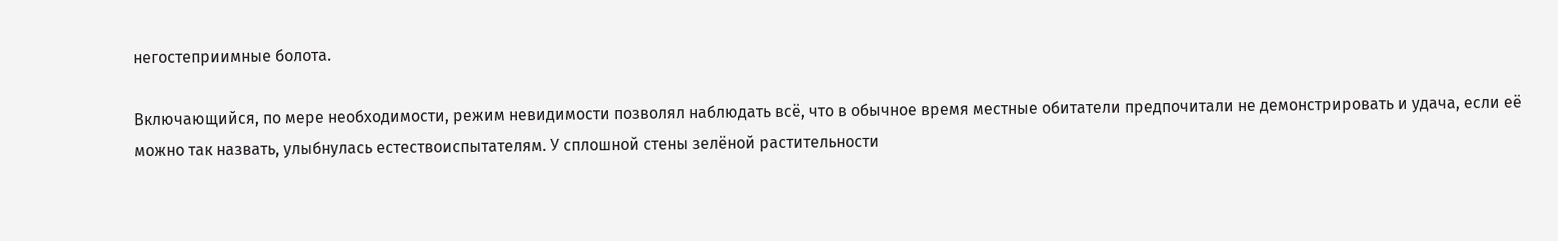негостеприимные болота.

Включающийся, по мере необходимости, режим невидимости позволял наблюдать всё, что в обычное время местные обитатели предпочитали не демонстрировать и удача, если её можно так назвать, улыбнулась естествоиспытателям. У сплошной стены зелёной растительности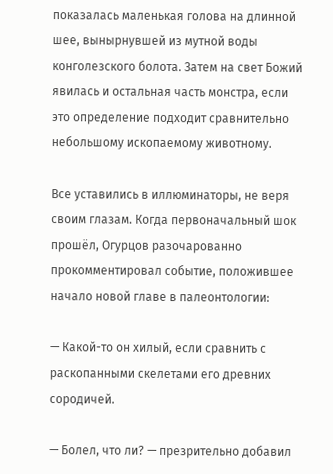показалась маленькая голова на длинной шее, вынырнувшей из мутной воды конголезского болота. Затем на свет Божий явилась и остальная часть монстра, если это определение подходит сравнительно небольшому ископаемому животному.

Все уставились в иллюминаторы, не веря своим глазам. Когда первоначальный шок прошёл, Огурцов разочарованно прокомментировал событие, положившее начало новой главе в палеонтологии:

— Какой-то он хилый, если сравнить с раскопанными скелетами его древних сородичей.

— Болел, что ли? — презрительно добавил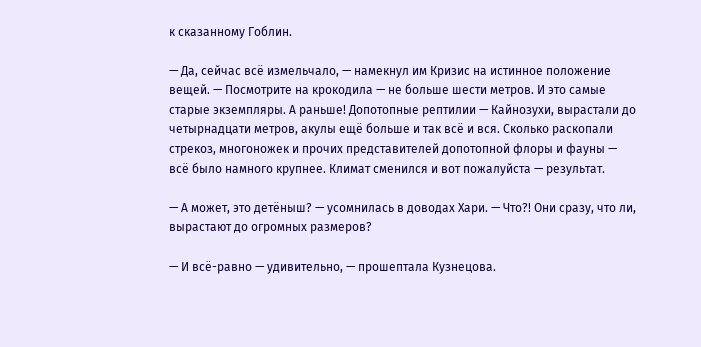к сказанному Гоблин.

— Да, сейчас всё измельчало, — намекнул им Кризис на истинное положение вещей. — Посмотрите на крокодила — не больше шести метров. И это самые старые экземпляры. А раньше! Допотопные рептилии — Кайнозухи, вырастали до четырнадцати метров, акулы ещё больше и так всё и вся. Сколько раскопали стрекоз, многоножек и прочих представителей допотопной флоры и фауны — всё было намного крупнее. Климат сменился и вот пожалуйста — результат.

— А может, это детёныш? — усомнилась в доводах Хари. — Что?! Они сразу, что ли, вырастают до огромных размеров?

— И всё-равно — удивительно, — прошептала Кузнецова.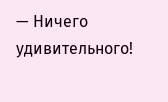— Ничего удивительного!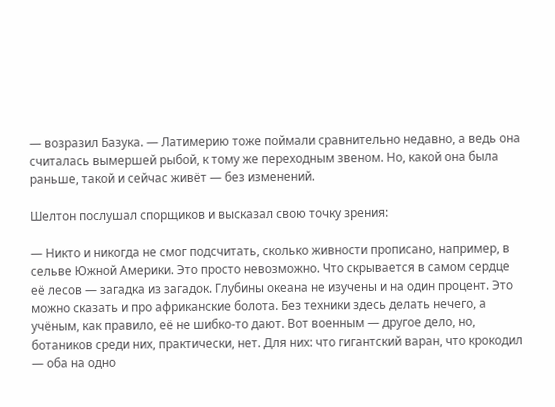— возразил Базука. — Латимерию тоже поймали сравнительно недавно, а ведь она считалась вымершей рыбой, к тому же переходным звеном. Но, какой она была раньше, такой и сейчас живёт — без изменений.

Шелтон послушал спорщиков и высказал свою точку зрения:

— Никто и никогда не смог подсчитать, сколько живности прописано, например, в сельве Южной Америки. Это просто невозможно. Что скрывается в самом сердце её лесов — загадка из загадок. Глубины океана не изучены и на один процент. Это можно сказать и про африканские болота. Без техники здесь делать нечего, а учёным, как правило, её не шибко-то дают. Вот военным — другое дело, но, ботаников среди них, практически, нет. Для них: что гигантский варан, что крокодил — оба на одно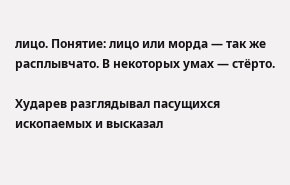лицо. Понятие: лицо или морда — так же расплывчато. В некоторых умах — стёрто.

Хударев разглядывал пасущихся ископаемых и высказал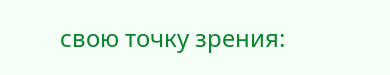свою точку зрения: